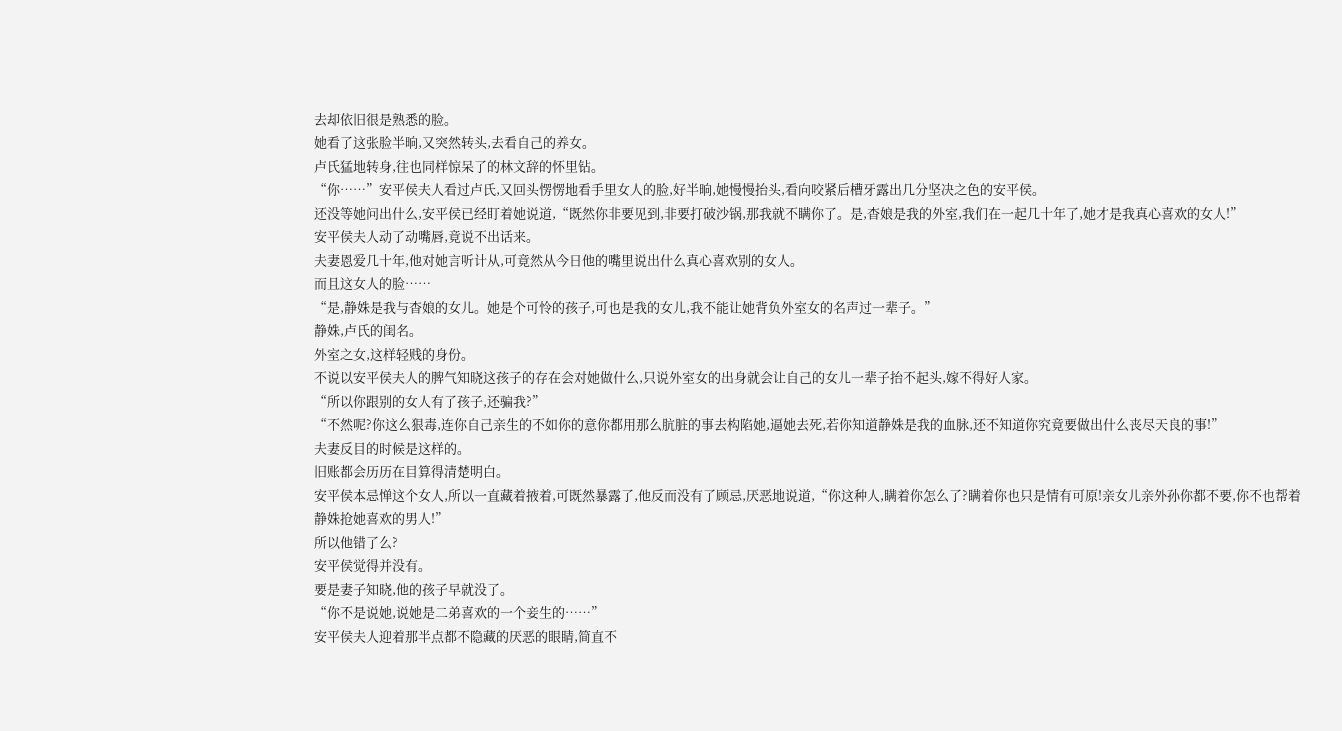去却依旧很是熟悉的脸。
她看了这张脸半晌,又突然转头,去看自己的养女。
卢氏猛地转身,往也同样惊呆了的林文辞的怀里钻。
“你……”安平侯夫人看过卢氏,又回头愣愣地看手里女人的脸,好半晌,她慢慢抬头,看向咬紧后槽牙露出几分坚决之色的安平侯。
还没等她问出什么,安平侯已经盯着她说道,“既然你非要见到,非要打破沙锅,那我就不瞒你了。是,杳娘是我的外室,我们在一起几十年了,她才是我真心喜欢的女人!”
安平侯夫人动了动嘴唇,竟说不出话来。
夫妻恩爱几十年,他对她言听计从,可竟然从今日他的嘴里说出什么真心喜欢别的女人。
而且这女人的脸……
“是,静姝是我与杳娘的女儿。她是个可怜的孩子,可也是我的女儿,我不能让她背负外室女的名声过一辈子。”
静姝,卢氏的闺名。
外室之女,这样轻贱的身份。
不说以安平侯夫人的脾气知晓这孩子的存在会对她做什么,只说外室女的出身就会让自己的女儿一辈子抬不起头,嫁不得好人家。
“所以你跟别的女人有了孩子,还骗我?”
“不然呢?你这么狠毒,连你自己亲生的不如你的意你都用那么肮脏的事去构陷她,逼她去死,若你知道静姝是我的血脉,还不知道你究竟要做出什么丧尽天良的事!”
夫妻反目的时候是这样的。
旧账都会历历在目算得清楚明白。
安平侯本忌惮这个女人,所以一直藏着掖着,可既然暴露了,他反而没有了顾忌,厌恶地说道,“你这种人,瞒着你怎么了?瞒着你也只是情有可原!亲女儿亲外孙你都不要,你不也帮着静姝抢她喜欢的男人!”
所以他错了么?
安平侯觉得并没有。
要是妻子知晓,他的孩子早就没了。
“你不是说她,说她是二弟喜欢的一个妾生的……”
安平侯夫人迎着那半点都不隐藏的厌恶的眼睛,简直不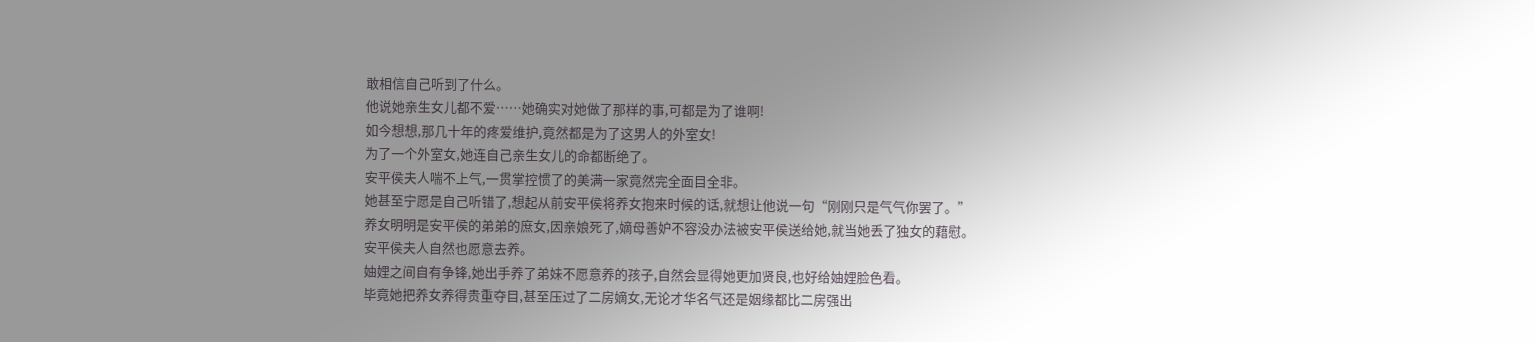敢相信自己听到了什么。
他说她亲生女儿都不爱……她确实对她做了那样的事,可都是为了谁啊!
如今想想,那几十年的疼爱维护,竟然都是为了这男人的外室女!
为了一个外室女,她连自己亲生女儿的命都断绝了。
安平侯夫人喘不上气,一贯掌控惯了的美满一家竟然完全面目全非。
她甚至宁愿是自己听错了,想起从前安平侯将养女抱来时候的话,就想让他说一句“刚刚只是气气你罢了。”
养女明明是安平侯的弟弟的庶女,因亲娘死了,嫡母善妒不容没办法被安平侯送给她,就当她丢了独女的藉慰。
安平侯夫人自然也愿意去养。
妯娌之间自有争锋,她出手养了弟妹不愿意养的孩子,自然会显得她更加贤良,也好给妯娌脸色看。
毕竟她把养女养得贵重夺目,甚至压过了二房嫡女,无论才华名气还是姻缘都比二房强出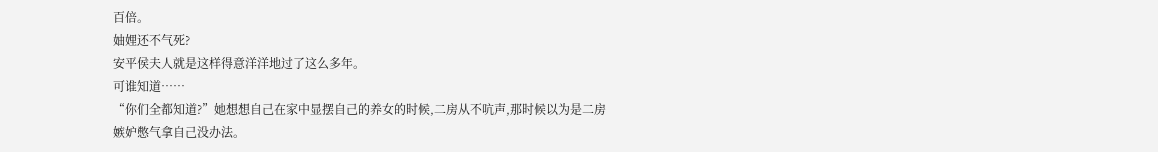百倍。
妯娌还不气死?
安平侯夫人就是这样得意洋洋地过了这么多年。
可谁知道……
“你们全都知道?”她想想自己在家中显摆自己的养女的时候,二房从不吭声,那时候以为是二房嫉妒憋气拿自己没办法。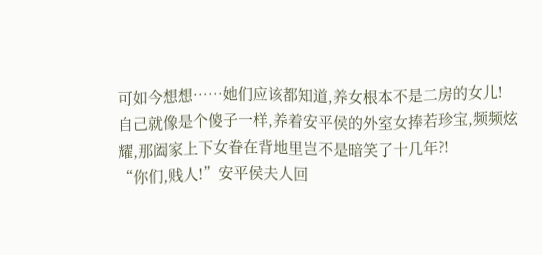可如今想想……她们应该都知道,养女根本不是二房的女儿!
自己就像是个傻子一样,养着安平侯的外室女捧若珍宝,频频炫耀,那阖家上下女眷在背地里岂不是暗笑了十几年?!
“你们,贱人!”安平侯夫人回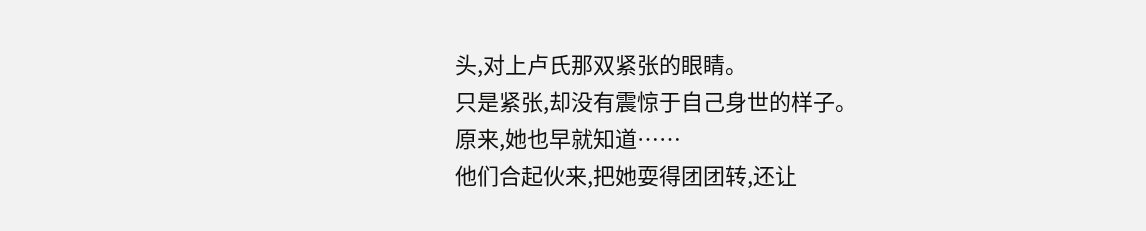头,对上卢氏那双紧张的眼睛。
只是紧张,却没有震惊于自己身世的样子。
原来,她也早就知道……
他们合起伙来,把她耍得团团转,还让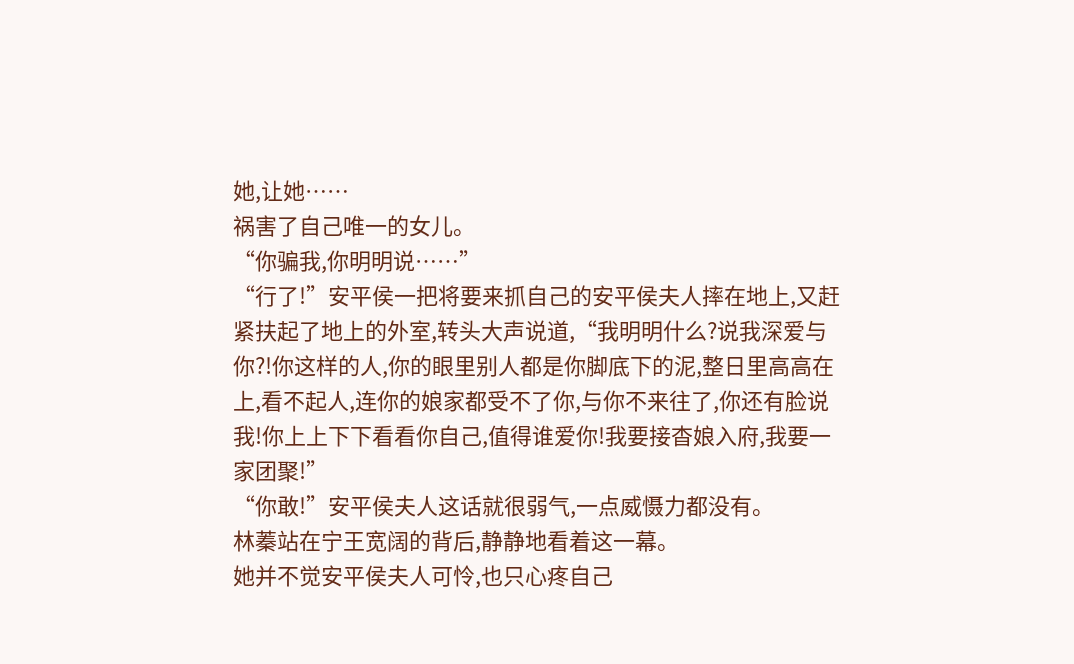她,让她……
祸害了自己唯一的女儿。
“你骗我,你明明说……”
“行了!”安平侯一把将要来抓自己的安平侯夫人摔在地上,又赶紧扶起了地上的外室,转头大声说道,“我明明什么?说我深爱与你?!你这样的人,你的眼里别人都是你脚底下的泥,整日里高高在上,看不起人,连你的娘家都受不了你,与你不来往了,你还有脸说我!你上上下下看看你自己,值得谁爱你!我要接杳娘入府,我要一家团聚!”
“你敢!”安平侯夫人这话就很弱气,一点威慑力都没有。
林蓁站在宁王宽阔的背后,静静地看着这一幕。
她并不觉安平侯夫人可怜,也只心疼自己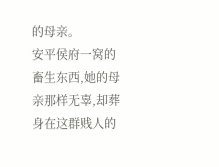的母亲。
安平侯府一窝的畜生东西,她的母亲那样无辜,却葬身在这群贱人的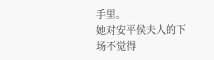手里。
她对安平侯夫人的下场不觉得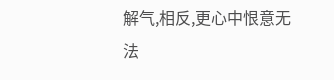解气,相反,更心中恨意无法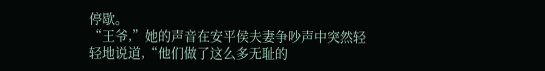停歇。
“王爷,”她的声音在安平侯夫妻争吵声中突然轻轻地说道,“他们做了这么多无耻的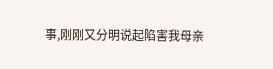事,刚刚又分明说起陷害我母亲